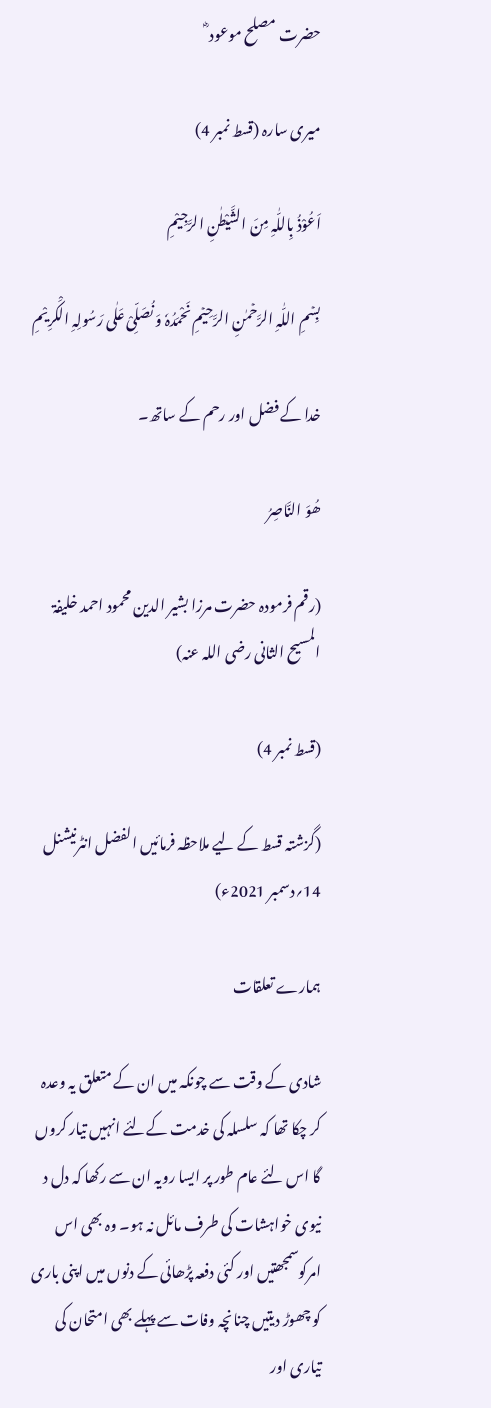حضرت مصلح موعود ؓ

میری سارہ (قسط نمبر 4)

اَعُوْذُ بِاللّٰہِ مِنَ الشَّیْطٰنِ الرَّجِیْمِ

بِسۡمِ اللّٰہِ الرَّحۡمٰنِ الرَّحِیۡمِ نَحْمَدُہٗ وَ نُصَلِّیْ عَلٰی رَسُولِہِ الْکَرِیْمِ

خدا کے فضل اور رحم کے ساتھ۔

ھُوَ النَّاصِرُ

(رقم فرمودہ حضرت مرزا بشیر الدین محمود احمد خلیفۃ المسیح الثانی رضی اللہ عنہ)

(قسط نمبر 4)

(گزشتہ قسط کے لیے ملاحظہ فرمائیں الفضل انٹرنیشنل 14؍دسمبر 2021ء)

ہمارے تعلقات

شادی کے وقت سے چونکہ میں ان کے متعلق یہ وعدہ کر چکا تھا کہ سلسلہ کی خدمت کےلئے انہیں تیار کروں گا اس لئے عام طور پر ایسا رویہ ان سے رکھا کہ دل د نیوی خواہشات کی طرف مائل نہ ہو۔ وہ بھی اس امرکوسمجھتیں اور کئی دفعہ پڑھائی کے دنوں میں اپنی باری کو چھوڑ دیتیں چنانچہ وفات سے پہلے بھی امتحان کی تیاری اور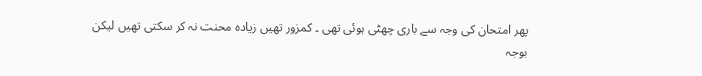پھر امتحان کی وجہ سے باری چھٹی ہوئی تھی ۔ کمزور تھیں زیادہ محنت نہ کر سکتی تھیں لیکن بوجہ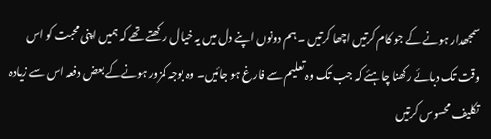سمجھدار ہونے کے جو کام کرتیں اچھا کرتیں ۔ ہم دونوں اپنے دل میں یہ خیال رکھتے تھے کہ ہمیں اپنی محبت کو اس وقت تک دبائے رکھنا چاہئے کہ جب تک وہ تعلیم سے فارغ ہو جائیں۔ وہ بوجہ کمزور ہونےکے بعض دفعہ اس سے زیادہ تکلیف محسوس کرتیں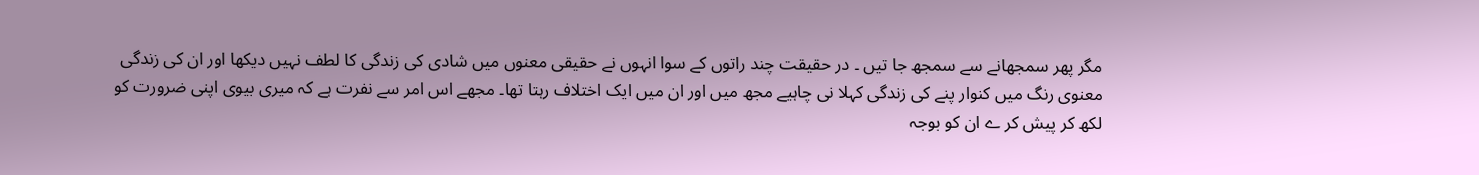مگر پھر سمجھانے سے سمجھ جا تیں ۔ در حقیقت چند راتوں کے سوا انہوں نے حقیقی معنوں میں شادی کی زندگی کا لطف نہیں دیکھا اور ان کی زندگی معنوی رنگ میں کنوار پنے کی زندگی کہلا نی چاہیے مجھ میں اور ان میں ایک اختلاف رہتا تھا۔ مجھے اس امر سے نفرت ہے کہ میری بیوی اپنی ضرورت کو لکھ کر پیش کر ے ان کو بوجہ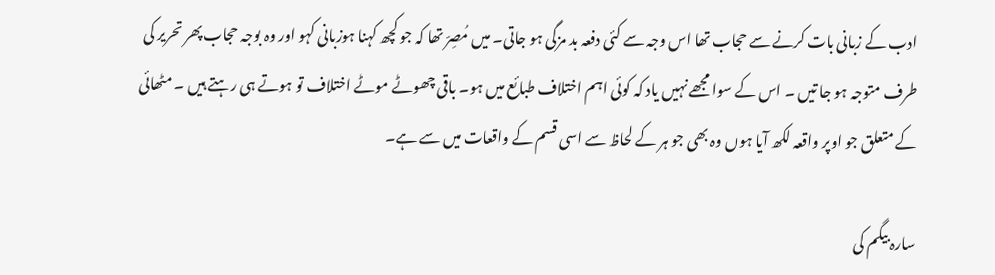ادب کے زبانی بات کرنے سے حجاب تھا اس وجہ سے کئی دفعہ بد مزگی ہو جاتی۔ میں مُصِرّ تھا کہ جو کچھ کہنا ہوزبانی کہو اور وہ بوجہ حجاب پھر تحریر کی طرف متوجہ ہو جا تیں ۔ اس کے سوا مجھے نہیں یاد کہ کوئی اہم اختلاف طبائع میں ہو۔ باقی چھوٹے موٹے اختلاف تو ہوتے ہی رہتے ہیں ۔ مٹھائی کے متعلق جو اوپر واقعہ لکھ آیا ہوں وہ بھی جو ہر کے لحاظ سے اسی قسم کے واقعات میں سے ہے۔

سارہ بیگم کی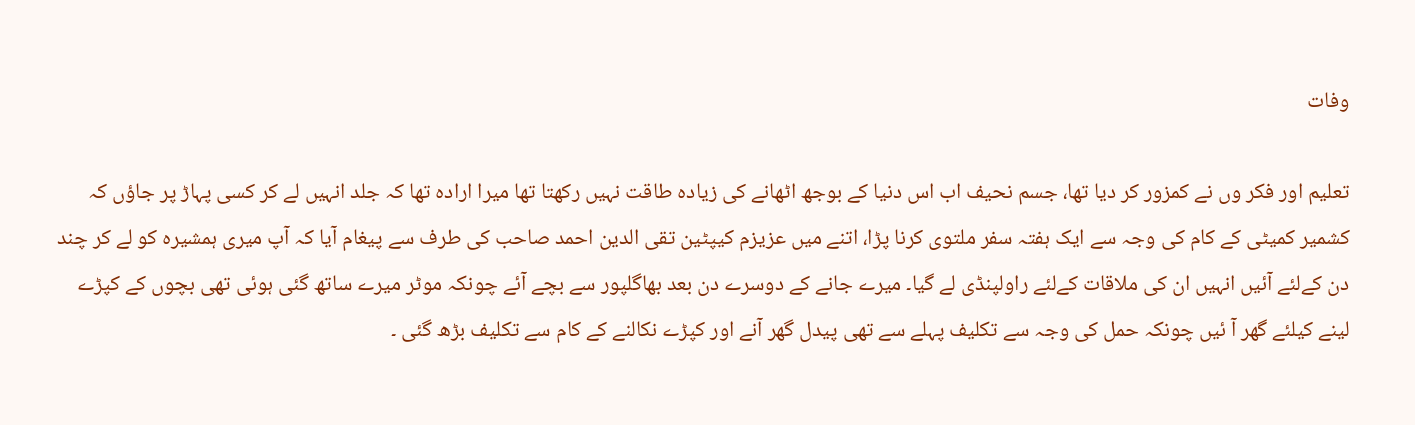وفات

تعلیم اور فکر وں نے کمزور کر دیا تھا، جسم نحیف اب اس دنیا کے بوجھ اٹھانے کی زیادہ طاقت نہیں رکھتا تھا میرا ارادہ تھا کہ جلد انہیں لے کر کسی پہاڑ پر جاؤں کہ کشمیر کمیٹی کے کام کی وجہ سے ایک ہفتہ سفر ملتوی کرنا پڑا، اتنے میں عزیزم کیپٹین تقی الدین احمد صاحب کی طرف سے پیغام آیا کہ آپ میری ہمشیرہ کو لے کر چند دن کےلئے آئیں انہیں ان کی ملاقات کےلئے راولپنڈی لے گیا۔ میرے جانے کے دوسرے دن بعد بھاگلپور سے بچے آئے چونکہ موٹر میرے ساتھ گئی ہوئی تھی بچوں کے کپڑے لینے کیلئے گھر آ ئیں چونکہ حمل کی وجہ سے تکلیف پہلے سے تھی پیدل گھر آنے اور کپڑے نکالنے کے کام سے تکلیف بڑھ گئی ۔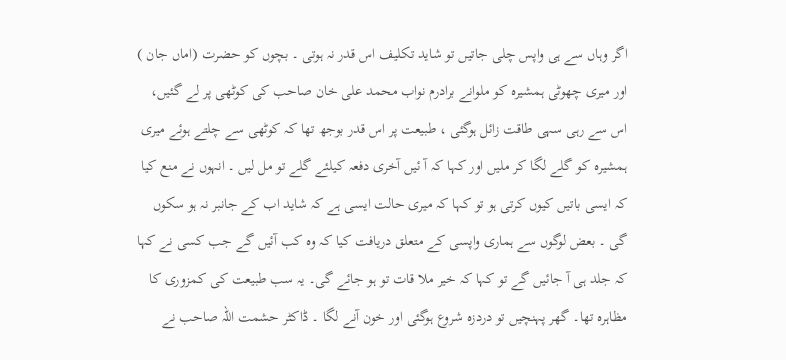اگر وہاں سے ہی واپس چلی جاتیں تو شاید تکلیف اس قدر نہ ہوتی ۔ بچوں کو حضرت (اماں جان ) اور میری چھوٹی ہمشیرہ کو ملوانے برادرم نواب محمد علی خان صاحب کی کوٹھی پر لے گئیں، اس سے رہی سہی طاقت زائل ہوگئی ، طبیعت پر اس قدر بوجھ تھا کہ کوٹھی سے چلتے ہوئے میری ہمشیرہ کو گلے لگا کر ملیں اور کہا کہ آ ئیں آخری دفعہ کیلئے گلے تو مل لیں ۔ انہوں نے منع کیا کہ ایسی باتیں کیوں کرتی ہو تو کہا کہ میری حالت ایسی ہے کہ شاید اب کے جانبر نہ ہو سکوں گی ۔ بعض لوگوں سے ہماری واپسی کے متعلق دریافت کیا کہ وہ کب آئیں گے جب کسی نے کہا کہ جلد ہی آ جائیں گے تو کہا کہ خیر ملا قات تو ہو جائے گی۔ یہ سب طبیعت کی کمزوری کا مظاہرہ تھا۔ گھر پہنچیں تو دردزه شروع ہوگئی اور خون آنے لگا ۔ ڈاکٹر حشمت اللہ صاحب نے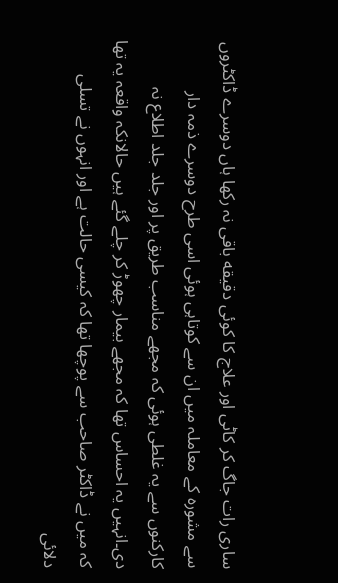ساری رات جاگ کر کاٹی اور علاج کا کوئی دقیقه باقی نہ رکھا ہاں دوسرے ڈاکٹروں سے مشورہ کے معاملہ میں ان سے کوتاہی ہوئی اسی طرح دوسرے ذمہ دار کارکنوں سے یہ غلطی ہوئی کہ مجھے مناسب طریق پر اور جلد جلد اطلاع نہ دی۔انہیں یہ احساس تھا کہ مجھے بیمار چھوڑ کر چلے گئے ہیں حالانکہ واقعہ یہ تھا کہ میں نے ڈاکٹر صاحب سے پوچھا تھا کہ کیسی حالت ہے اور انہوں نے تسلی دلائی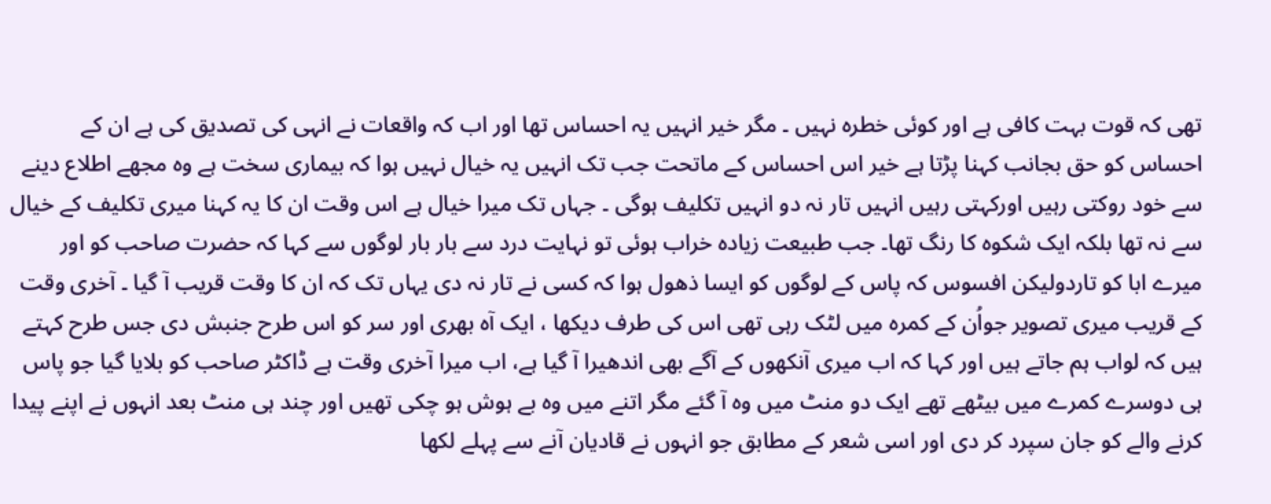تھی کہ قوت بہت کافی ہے اور کوئی خطرہ نہیں ۔ مگر خیر انہیں یہ احساس تھا اور اب کہ واقعات نے انہی کی تصدیق کی ہے ان کے احساس کو حق بجانب کہنا پڑتا ہے خیر اس احساس کے ماتحت جب تک انہیں یہ خیال نہیں ہوا کہ بیماری سخت ہے وہ مجھے اطلاع دینے سے خود روکتی رہیں اورکہتی رہیں انہیں تار نہ دو انہیں تکلیف ہوگی ۔ جہاں تک میرا خیال ہے اس وقت ان کا یہ کہنا میری تکلیف کے خیال سے نہ تھا بلکہ ایک شکوہ کا رنگ تھا۔ جب طبیعت زیادہ خراب ہوئی تو نہایت درد سے بار بار لوگوں سے کہا کہ حضرت صاحب کو اور میرے ابا کو تاردولیکن افسوس کہ پاس کے لوگوں کو ایسا ذھول ہوا کہ کسی نے تار نہ دی یہاں تک کہ ان کا وقت قریب آ گیا ۔ آخری وقت کے قریب میری تصویر جواُن کے کمرہ میں لٹک رہی تھی اس کی طرف دیکھا ، ایک آہ بھری اور سر کو اس طرح جنبش دی جس طرح کہتے ہیں کہ لواب ہم جاتے ہیں اور کہا کہ اب میری آنکھوں کے آگے بھی اندھیرا آ گیا ہے، اب میرا آخری وقت ہے ڈاکٹر صاحب کو بلایا گیا جو پاس ہی دوسرے کمرے میں بیٹھے تھے ایک دو منٹ میں وہ آ گئے مگر اتنے میں وہ بے ہوش ہو چکی تھیں اور چند ہی منٹ بعد انہوں نے اپنے پیدا کرنے والے کو جان سپرد کر دی اور اسی شعر کے مطابق جو انہوں نے قادیان آنے سے پہلے لکھا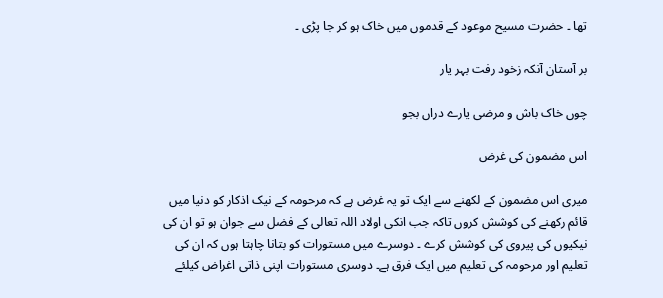تھا ۔ حضرت مسیح موعود کے قدموں میں خاک ہو کر جا پڑی ۔

بر آستان آنکہ زخود رفت بہر یار

چوں خاک باش و مرضی یارے دراں بجو

اس مضمون کی غرض

میری اس مضمون کے لکھنے سے ایک تو یہ غرض ہے کہ مرحومہ کے نیک اذکار کو دنیا میں قائم رکھنے کی کوشش کروں تاکہ جب انکی اولاد اللہ تعالی کے فضل سے جوان ہو تو ان کی نیکیوں کی پیروی کی کوشش کرے ۔ دوسرے میں مستورات کو بتانا چاہتا ہوں کہ ان کی تعلیم اور مرحومہ کی تعلیم میں ایک فرق ہے۔ دوسری مستورات اپنی ذاتی اغراض کیلئے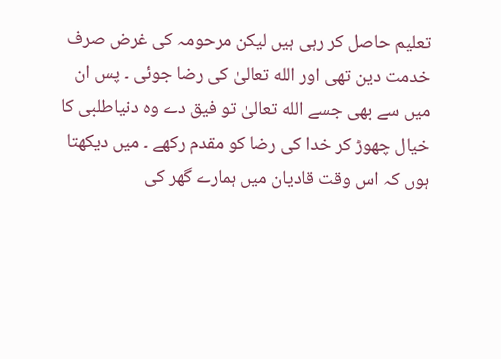تعلیم حاصل کر رہی ہیں لیکن مرحومہ کی غرض صرف خدمت دین تھی اور الله تعالیٰ کی رضا جوئی ۔ پس ان میں سے بھی جسے الله تعالیٰ تو فیق دے وہ دنیاطلبی کا خیال چھوڑ کر خدا کی رضا کو مقدم رکھے ۔ میں دیکھتا ہوں کہ اس وقت قادیان میں ہمارے گھر کی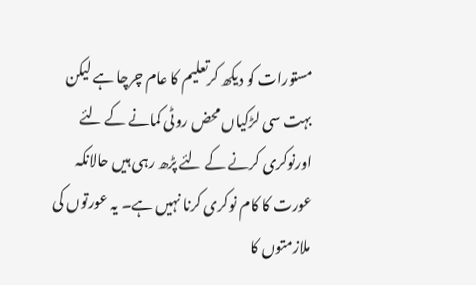مستورات کو دیکھ کرتعلیم کا عام چرچا ہے لیکن بہت سی لڑکیاں محض روٹی کمانے کے لئے اورنوکری کرنے کے لئے پڑھ رہی ہیں حالانکہ عورت کا کام نوکری کرنا نہیں ہے۔ یہ عورتوں کی ملازمتوں کا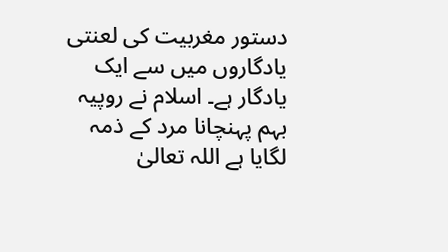دستور مغربیت کی لعنتی یادگاروں میں سے ایک یادگار ہے۔ اسلام نے روپیہ بہم پہنچانا مرد کے ذمہ لگایا ہے اللہ تعالیٰ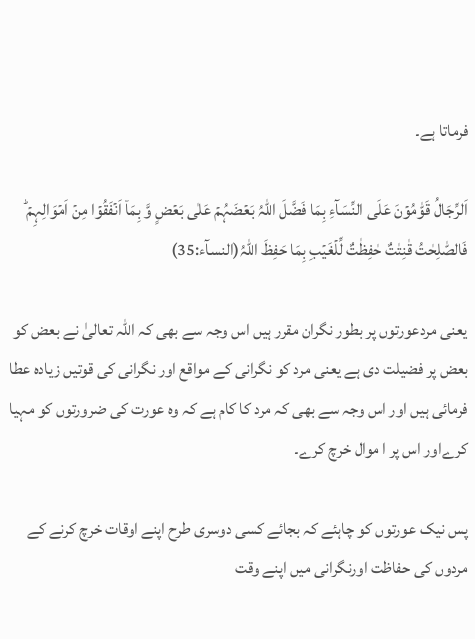فرماتا ہے۔

اَلرِّجَالُ قَوّٰمُوۡنَ عَلَی النِّسَآءِ بِمَا فَضَّلَ اللّٰہُ بَعۡضَہُمۡ عَلٰی بَعۡضٍ وَّ بِمَاۤ اَنۡفَقُوۡا مِنۡ اَمۡوَالِہِمۡ ؕ فَالصّٰلِحٰتُ قٰنِتٰتٌ حٰفِظٰتٌ لِّلۡغَیۡبِ بِمَا حَفِظَ اللّٰہُ(النسآء:35)

یعنی مردعورتوں پر بطور نگران مقرر ہیں اس وجہ سے بھی کہ اللہ تعالیٰ نے بعض کو بعض پر فضیلت دی ہے یعنی مرد کو نگرانی کے مواقع اور نگرانی کی قوتیں زیادہ عطا فرمائی ہیں اور اس وجہ سے بھی کہ مرد کا کام ہے کہ وہ عورت کی ضرورتوں کو مہیا کرےاور اس پر ا موال خرچ کرے۔

پس نیک عورتوں کو چاہئے کہ بجائے کسی دوسری طرح اپنے اوقات خرچ کرنے کے مردوں کی حفاظت اورنگرانی میں اپنے وقت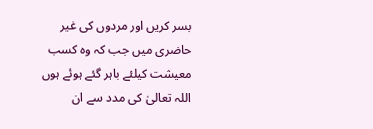بسر کریں اور مردوں کی غیر حاضری میں جب کہ وہ کسب معیشت کیلئے باہر گئے ہوئے ہوں اللہ تعالیٰ کی مدد سے ان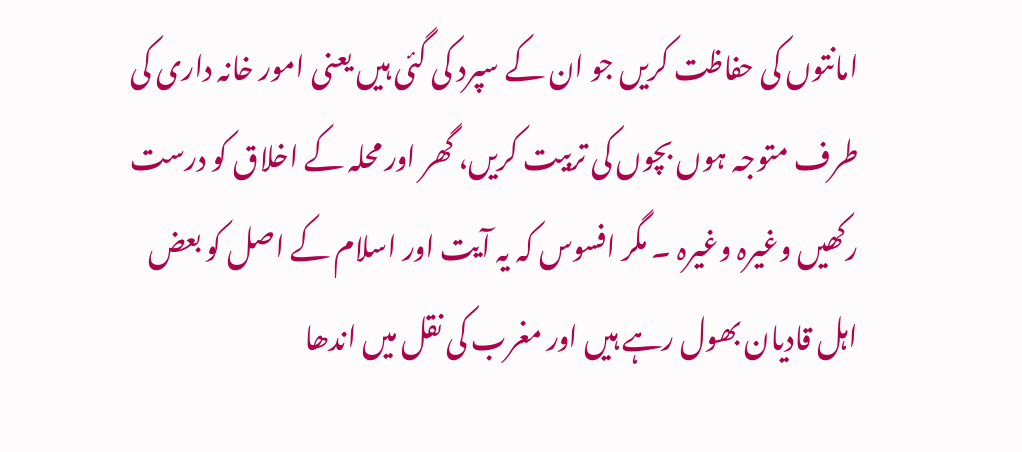امانتوں کی حفاظت کریں جو ان کے سپرد کی گئی ہیں یعنی امور خانہ داری کی طرف متوجہ ہوں بچوں کی تربیت کریں، گھر اور محلہ کے اخلاق کو درست رکھیں وغیرہ وغیرہ ۔ مگر افسوس کہ یہ آیت اور اسلام کے اصل کو بعض اہل قادیان بھول رہے ہیں اور مغرب کی نقل میں اندھا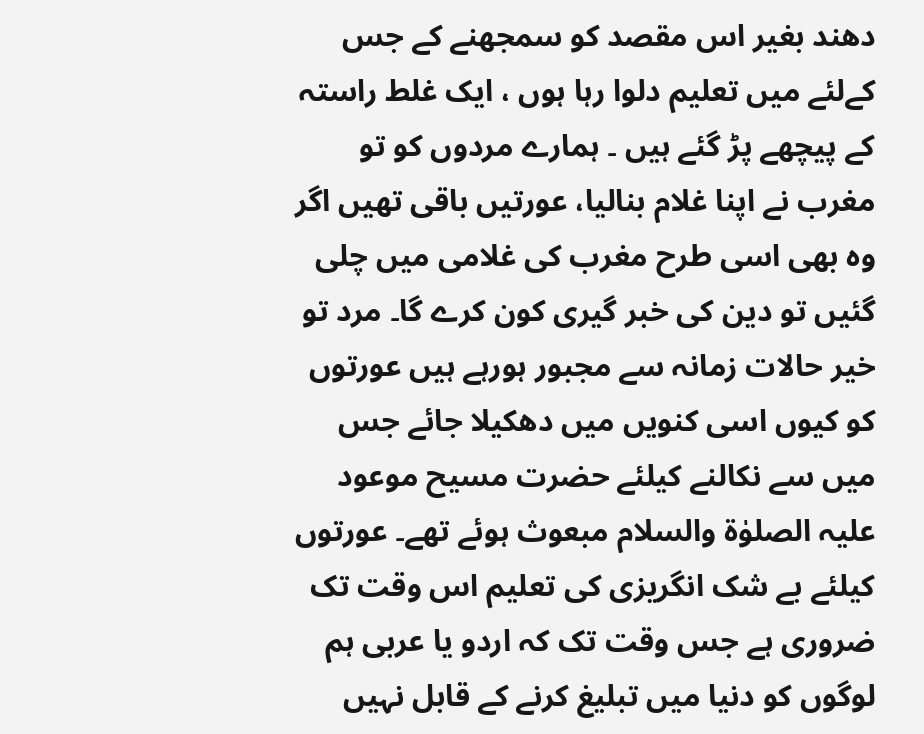دھند بغیر اس مقصد کو سمجھنے کے جس کےلئے میں تعلیم دلوا رہا ہوں ، ایک غلط راستہ کے پیچھے پڑ گئے ہیں ۔ ہمارے مردوں کو تو مغرب نے اپنا غلام بنالیا، عورتیں باقی تھیں اگر وہ بھی اسی طرح مغرب کی غلامی میں چلی گئیں تو دین کی خبر گیری کون کرے گا۔ مرد تو خیر حالات زمانہ سے مجبور ہورہے ہیں عورتوں کو کیوں اسی کنویں میں دھکیلا جائے جس میں سے نکالنے کیلئے حضرت مسیح موعود علیہ الصلوٰة والسلام مبعوث ہوئے تھے۔ عورتوں کیلئے بے شک انگریزی کی تعلیم اس وقت تک ضروری ہے جس وقت تک کہ اردو یا عربی ہم لوگوں کو دنیا میں تبلیغ کرنے کے قابل نہیں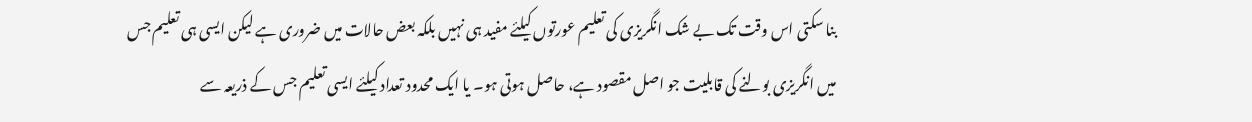بنا سکتی اس وقت تک بے شک انگریزی کی تعلیم عورتوں کیلئے مفید ہی نہیں بلکہ بعض حالات میں ضروری ہے لیکن ایسی ہی تعلیم جس میں انگریزی بولنے کی قابلیت جو اصل مقصود ہے، حاصل ہوتی ہو۔ یا ایک محدود تعداد کیلئے ایسی تعلیم جس کے ذریعہ سے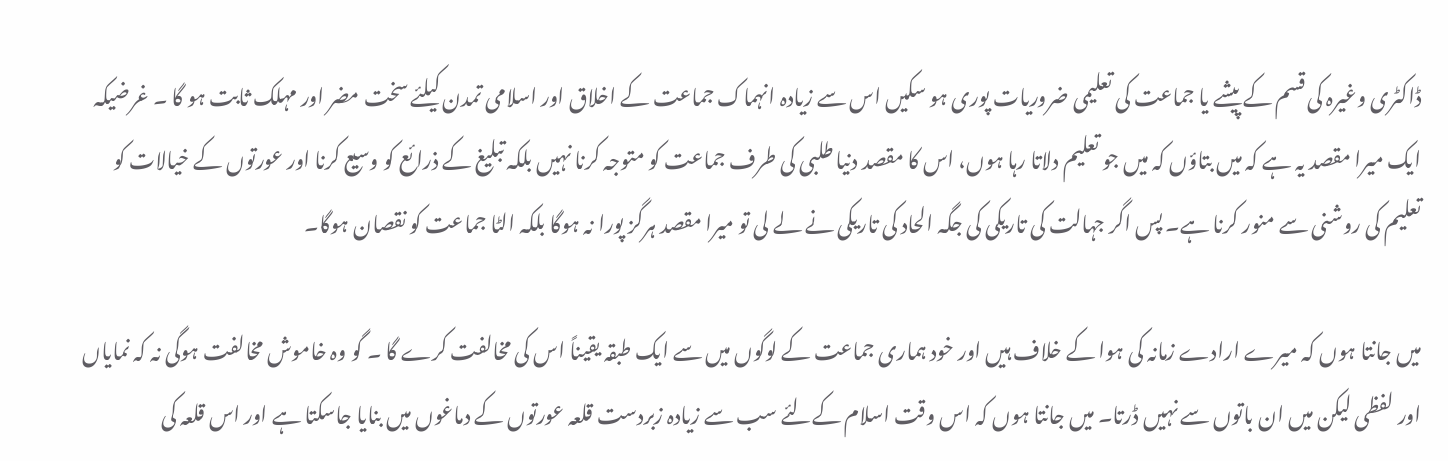ڈاکٹری وغیرہ کی قسم کے پیشے یا جماعت کی تعلیمی ضروریات پوری ہو سکیں اس سے زیادہ انہماک جماعت کے اخلاق اور اسلامی تمدن کیلئے سخت مضر اور مہلک ثابت ہو گا ۔ غرضیکہ ایک میرا مقصد یہ ہے کہ میں بتاؤں کہ میں جو تعلیم دلاتا رہا ہوں، اس کا مقصد دنیا طلبی کی طرف جماعت کو متوجہ کرنا نہیں بلکہ تبلیغ کے ذرائع کو وسیع کرنا اور عورتوں کے خیالات کو تعلیم کی روشنی سے منور کرنا ہے۔ پس اگر جہالت کی تاریکی کی جگہ الحاد کی تاریکی نے لے لی تو میرا مقصد ہرگز پورا نہ ہوگا بلکہ الٹا جماعت کو نقصان ہوگا۔

میں جانتا ہوں کہ میرے ارادے زمانہ کی ہوا کے خلاف ہیں اور خود ہماری جماعت کے لوگوں میں سے ایک طبقہ یقیناً اس کی مخالفت کرے گا ۔ گو وہ خاموش مخالفت ہوگی نہ کہ نمایاں اور لفظی لیکن میں ان باتوں سے نہیں ڈرتا۔ میں جانتا ہوں کہ اس وقت اسلام کےلئے سب سے زیادہ زبردست قلعہ عورتوں کے دماغوں میں بنایا جاسکتا ہے اور اس قلعہ کی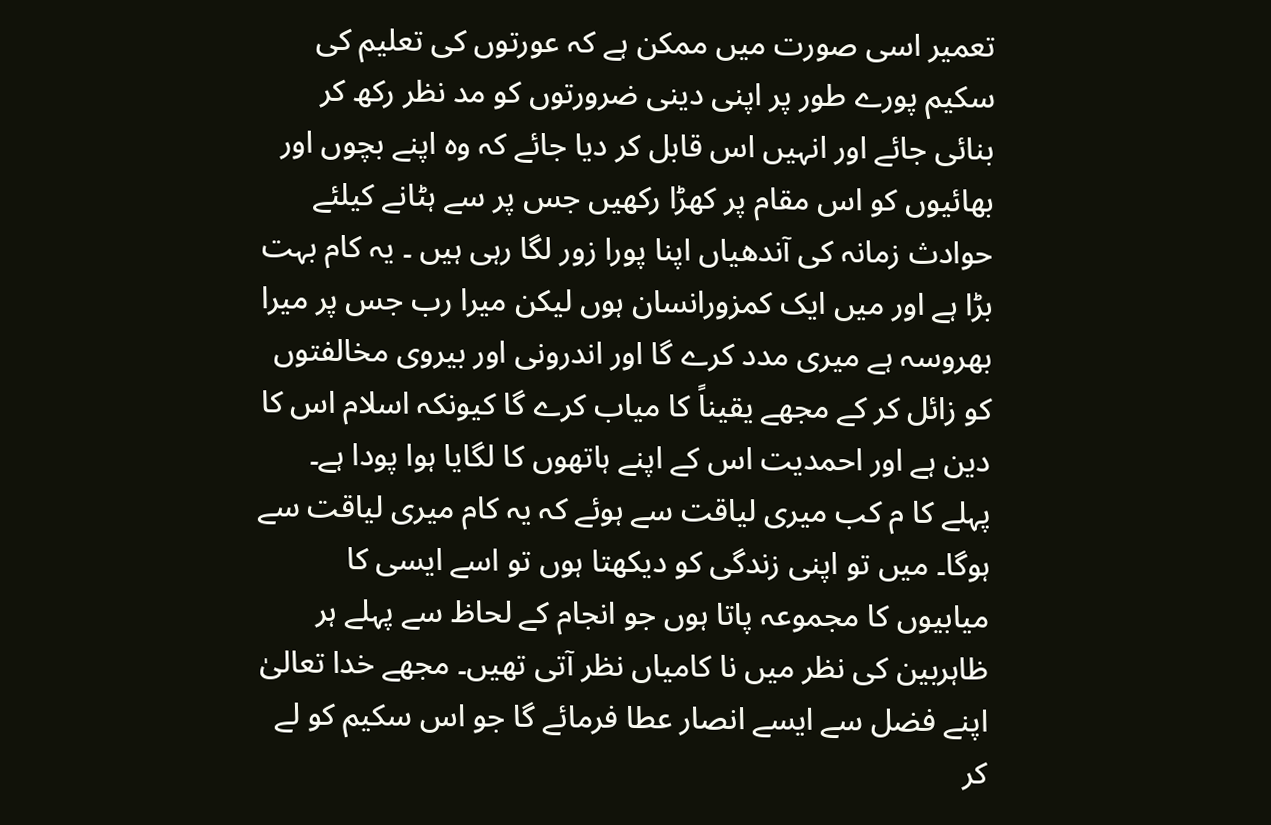تعمیر اسی صورت میں ممکن ہے کہ عورتوں کی تعلیم کی سکیم پورے طور پر اپنی دینی ضرورتوں کو مد نظر رکھ کر بنائی جائے اور انہیں اس قابل کر دیا جائے کہ وہ اپنے بچوں اور بھائیوں کو اس مقام پر کھڑا رکھیں جس پر سے ہٹانے کیلئے حوادث زمانہ کی آندھیاں اپنا پورا زور لگا رہی ہیں ۔ یہ کام بہت بڑا ہے اور میں ایک کمزورانسان ہوں لیکن میرا رب جس پر میرا بھروسہ ہے میری مدد کرے گا اور اندرونی اور بیروی مخالفتوں کو زائل کر کے مجھے یقیناً کا میاب کرے گا کیونکہ اسلام اس کا دین ہے اور احمدیت اس کے اپنے ہاتھوں کا لگایا ہوا پودا ہے۔ پہلے کا م کب میری لیاقت سے ہوئے کہ یہ کام میری لیاقت سے ہوگا۔ میں تو اپنی زندگی کو دیکھتا ہوں تو اسے ایسی کا میابیوں کا مجموعہ پاتا ہوں جو انجام کے لحاظ سے پہلے ہر ظاہربین کی نظر میں نا کامیاں نظر آتی تھیں۔ مجھے خدا تعالیٰ اپنے فضل سے ایسے انصار عطا فرمائے گا جو اس سکیم کو لے کر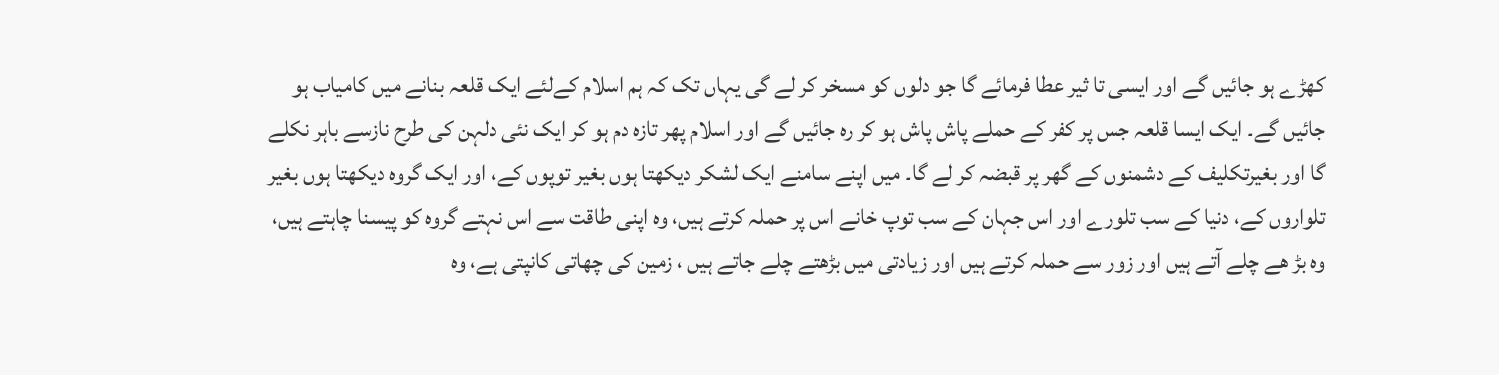کھڑے ہو جائیں گے اور ایسی تا ثیر عطا فرمائے گا جو دلوں کو مسخر کر لے گی یہاں تک کہ ہم اسلام کےلئے ایک قلعہ بنانے میں کامیاب ہو جائیں گے۔ ایک ایسا قلعہ جس پر کفر کے حملے پاش پاش ہو کر رہ جائیں گے اور اسلام پھر تازہ دم ہو کر ایک نئی دلہن کی طرح نازسے باہر نکلے گا اور بغیرتکلیف کے دشمنوں کے گھر پر قبضہ کر لے گا۔ میں اپنے سامنے ایک لشکر دیکھتا ہوں بغیر توپوں کے، اور ایک گروہ دیکھتا ہوں بغیر تلواروں کے، دنیا کے سب تلورے اور اس جہان کے سب توپ خانے اس پر حملہ کرتے ہیں، وہ اپنی طاقت سے اس نہتے گروہ کو پیسنا چاہتے ہیں، وہ بڑ ھے چلے آتے ہیں اور زور سے حملہ کرتے ہیں اور زیادتی میں بڑھتے چلے جاتے ہیں ، زمین کی چھاتی کانپتی ہے، وہ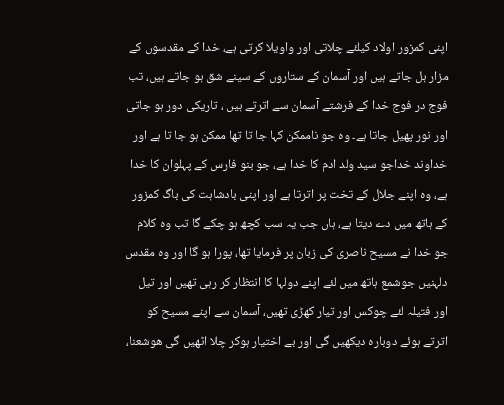اپنی کمزور اولاد کیلئے چلاتی اور واویلا کرتی ہے، خدا کے مقدسوں کے مزار ہل جاتے ہیں اور آسمان کے ستاروں کے سینے شق ہو جاتے ہیں، تب فوج در فوج خدا کے فرشتے آسمان سے اترتے ہیں ، تاریکی دور ہو جاتی اور نور پھیل جاتا ہے۔ وہ جو ناممکن کہا جا تا تھا ممکن ہو جا تا ہے اور خداوند خداجو سيد ولد ادم کا خدا ہے، جو بنو فارس کے پہلوان کا خدا ہے، وہ اپنے جلال کے تخت پر اترتا ہے اور اپنی بادشاہت کی باگ کمزور کے ہاتھ میں دے دیتا ہے، ہاں جب یہ سب کچھ ہو چکے گا تب وہ کلام جو خدا نے مسیح ناصری کی زبان پر فرمایا تھا، پورا ہو گا اور وہ مقدس دلہنیں جوشمع ہاتھ میں لئے اپنے دولہا کا انتظار کر رہی تھیں اور تیل اور فتیلہ لئے چوکس اور تیار کھڑی تھیں، آسمان سے اپنے مسیح کو اترتے ہوئے دوبارہ دیکھیں گی اور بے اختیار ہوکر چلا اٹھیں گی هوشعنا،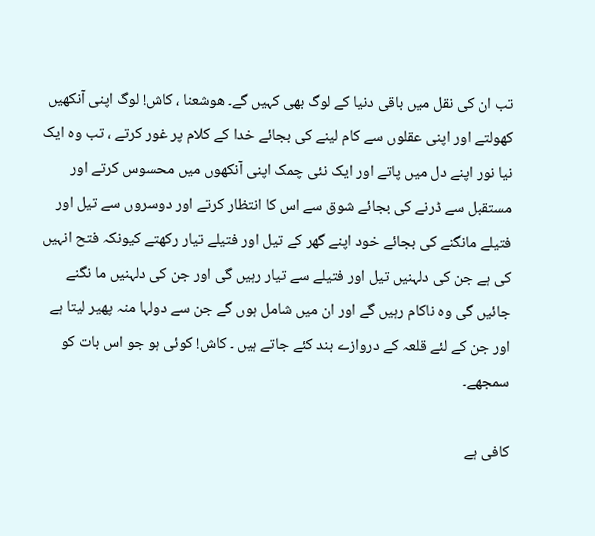تب ان کی نقل میں باقی دنیا کے لوگ بھی کہیں گے۔ هوشعنا ، کاش! لوگ اپنی آنکھیں کھولتے اور اپنی عقلوں سے کام لینے کی بجائے خدا کے کلام پر غور کرتے ، تب وہ ایک نیا نور اپنے دل میں پاتے اور ایک نئی چمک اپنی آنکھوں میں محسوس کرتے اور مستقبل سے ڈرنے کی بجائے شوق سے اس کا انتظار کرتے اور دوسروں سے تیل اور فتیلے مانگنے کی بجائے خود اپنے گھر کے تیل اور فتیلے تیار رکھتے کیونکہ فتح انہیں کی ہے جن کی دلہنیں تیل اور فتیلے سے تیار رہیں گی اور جن کی دلہنیں ما نگنے جائیں گی وہ ناکام رہیں گے اور ان میں شامل ہوں گے جن سے دولہا منہ پھیر لیتا ہے اور جن کے لئے قلعہ کے دروازے بند کئے جاتے ہیں ۔ کاش! کوئی ہو جو اس بات کو سمجھے۔

کافی ہے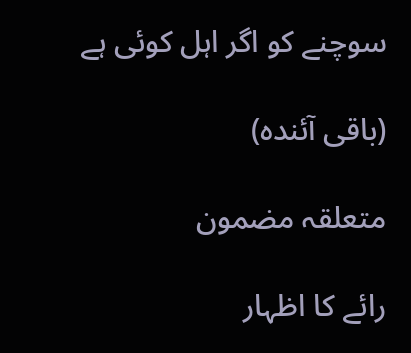سوچنے کو اگر اہل کوئی ہے

(باقی آئندہ)

متعلقہ مضمون

رائے کا اظہار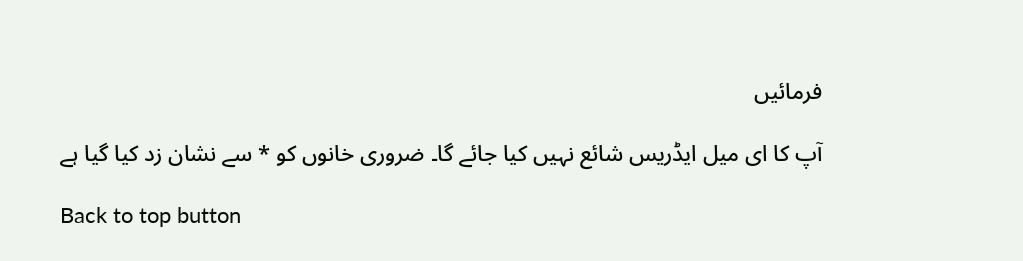فرمائیں

آپ کا ای میل ایڈریس شائع نہیں کیا جائے گا۔ ضروری خانوں کو * سے نشان زد کیا گیا ہے

Back to top button